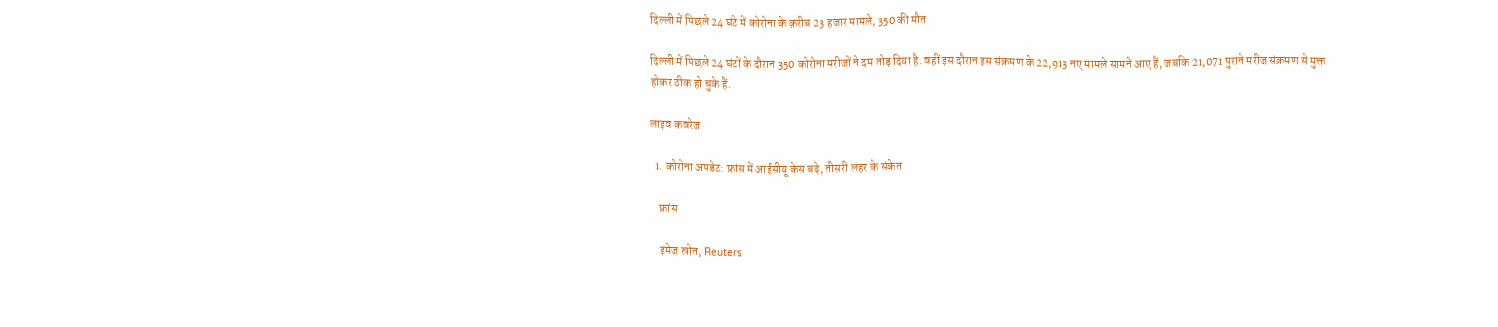दिल्ली में पिछले 24 घंटे में कोरोना के क़रीब 23 हजार मामले, 350 की मौत

दिल्ली में पिछले 24 घंटों के दौरान 350 कोरोना मरीजों ने दम तोड़ दिया है. वहीं इस दौरान इस संक्रमण के 22,913 नए मामले सामने आए हैं, जबकि 21,071 पुराने मरीज संक्रमण से मुक्त होकर ठीक हो चुके हैं.

लाइव कवरेज

  1. कोरोना अपडेट: फ्रांस में आईसीयू केस बढ़े, तीसरी लहर के संकेत

    फ्रांस

    इमेज स्रोत, Reuters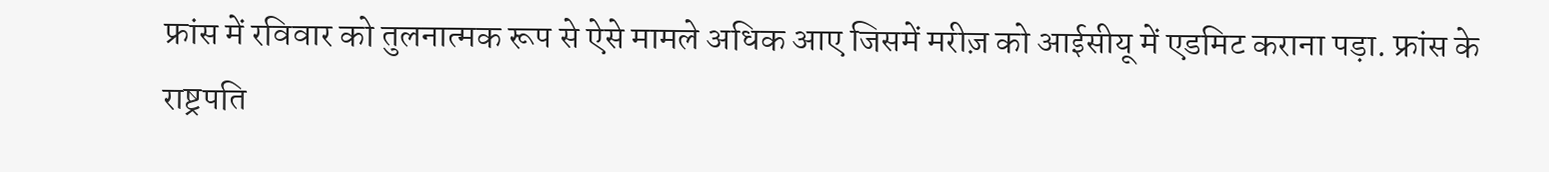फ्रांस में रविवार को तुलनात्मक रूप से ऐसे मामले अधिक आए जिसमें मरीज़ को आईसीयू में एडमिट कराना पड़ा. फ्रांस के राष्ट्रपति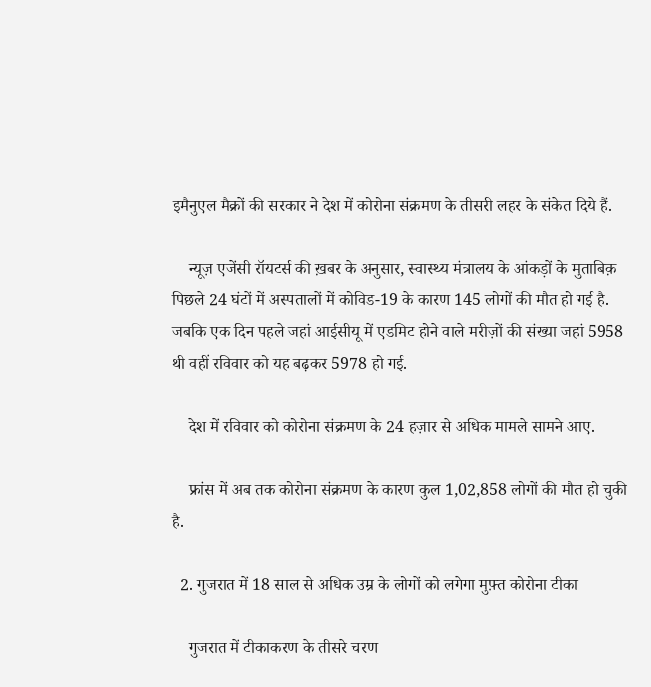इमैनुएल मैक्रों की सरकार ने देश में कोरोना संक्रमण के तीसरी लहर के संकेत दिये हैं.

    न्यूज़ एजेंसी रॉयटर्स की ख़बर के अनुसार, स्वास्थ्य मंत्रालय के आंकड़ों के मुताबिक़ पिछले 24 घंटों में अस्पतालों में कोविड-19 के कारण 145 लोगों की मौत हो गई है. जबकि एक दिन पहले जहां आईसीयू में एडमिट होने वाले मरीज़ों की संख्या जहां 5958 थी वहीं रविवार को यह बढ़कर 5978 हो गई.

    देश में रविवार को कोरोना संक्रमण के 24 हज़ार से अधिक मामले सामने आए.

    फ्रांस में अब तक कोरोना संक्रमण के कारण कुल 1,02,858 लोगों की मौत हो चुकी है.

  2. गुजरात में 18 साल से अधिक उम्र के लोगों को लगेगा मुफ़्त कोरोना टीका

    गुजरात में टीकाकरण के तीसरे चरण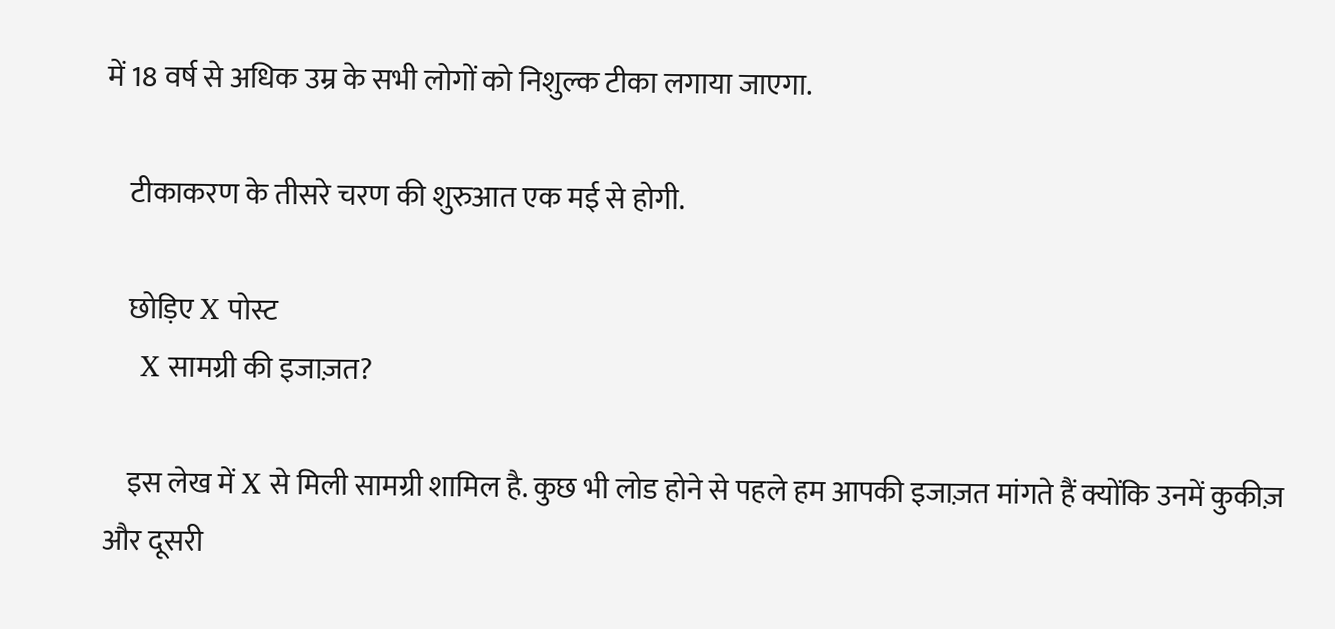में 18 वर्ष से अधिक उम्र के सभी लोगों को निशुल्क टीका लगाया जाएगा.

    टीकाकरण के तीसरे चरण की शुरुआत एक मई से होगी.

    छोड़िए X पोस्ट
    X सामग्री की इजाज़त?

    इस लेख में X से मिली सामग्री शामिल है. कुछ भी लोड होने से पहले हम आपकी इजाज़त मांगते हैं क्योंकि उनमें कुकीज़ और दूसरी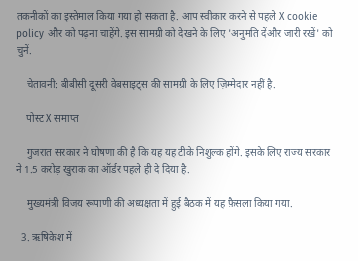तकनीकों का इस्तेमाल किया गया हो सकता है. आप स्वीकार करने से पहले X cookie policy और को पढ़ना चाहेंगे. इस सामग्री को देखने के लिए 'अनुमति देंऔर जारी रखें' को चुनें.

    चेतावनी: बीबीसी दूसरी वेबसाइट्स की सामग्री के लिए ज़िम्मेदार नहीं है.

    पोस्ट X समाप्त

    गुजरात सरकार ने घोषणा की है कि यह यह टीके निशुल्क होंगे. इसके लिए राज्य सरकार ने 1.5 करोड़ खुराक का ऑर्डर पहले ही दे दिया है.

    मुख्यमंत्री विजय रूपाणी की अध्यक्षता में हुई बैठक में यह फ़ैसला किया गया.

  3. ऋषिकेश में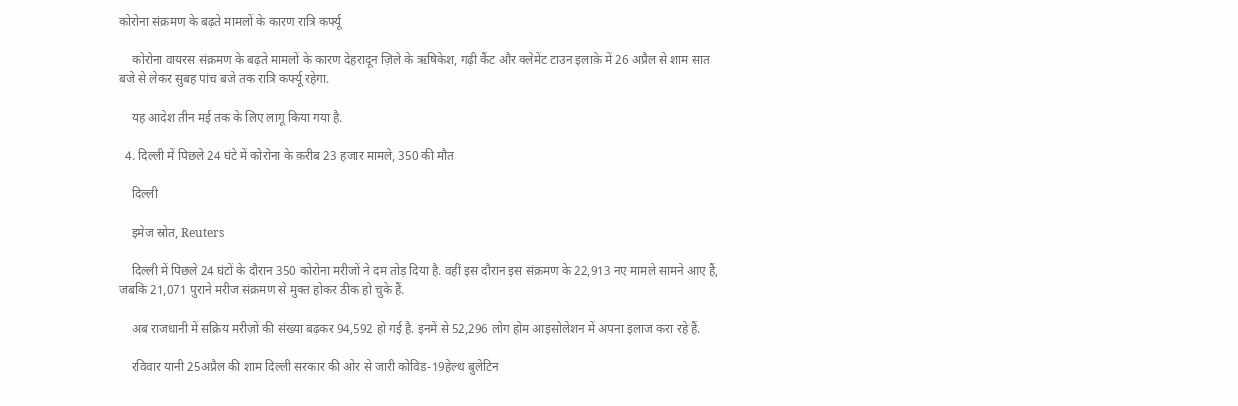कोरोना संक्रमण के बढ़ते मामलों के कारण रात्रि कर्फ्यू

    कोरोना वायरस संक्रमण के बढ़ते मामलों के कारण देहरादून ज़िले के ऋषिकेश, गढ़ी कैंट और क्लेमेंट टाउन इलाक़े में 26 अप्रैल से शाम सात बजे से लेकर सुबह पांच बजे तक रात्रि कर्फ्यू रहेगा.

    यह आदेश तीन मई तक के लिए लागू किया गया है.

  4. दिल्ली में पिछले 24 घंटे में कोरोना के क़रीब 23 हजार मामले, 350 की मौत

    दिल्ली

    इमेज स्रोत, Reuters

    दिल्ली में पिछले 24 घंटों के दौरान 350 कोरोना मरीजों ने दम तोड़ दिया है. वहीं इस दौरान इस संक्रमण के 22,913 नए मामले सामने आए हैं, जबकि 21,071 पुराने मरीज संक्रमण से मुक्त होकर ठीक हो चुके हैं.

    अब राजधानी में सक्रिय मरीज़ों की संख्या बढ़कर 94,592 हो गई है. इनमें से 52,296 लोग होम आइसोलेशन में अपना इलाज करा रहे हैं.

    रविवार यानी 25अप्रैल की शाम दिल्ली सरकार की ओर से जारी कोविड-19हेल्थ बुलेटिन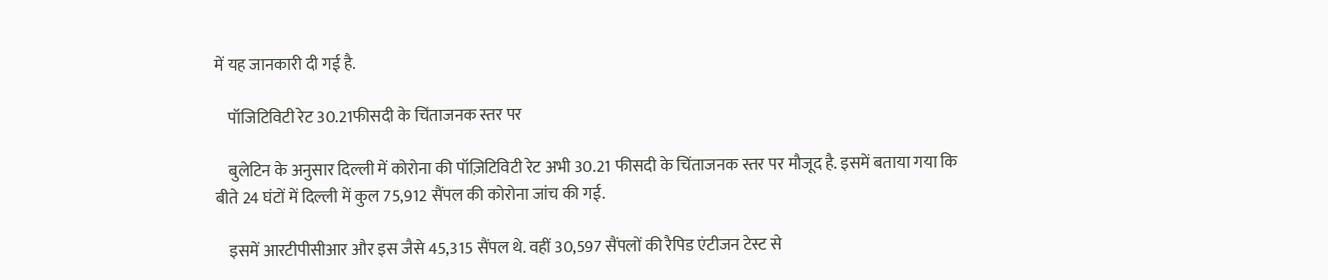में यह जानकारी दी गई है.

    पॉजिटिविटी रेट 30.21फीसदी के चिंताजनक स्तर पर

    बुलेटिन के अनुसार दिल्ली में कोरोना की पॉज़िटिविटी रेट अभी 30.21 फीसदी के चिंताजनक स्तर पर मौजूद है. इसमें बताया गया कि बीते 24 घंटों में दिल्ली में कुल 75,912 सैंपल की कोरोना जांच की गई.

    इसमें आरटीपीसीआर और इस जैसे 45,315 सैंपल थे. वहीं 30,597 सैंपलों की रैपिड एंटीजन टेस्ट से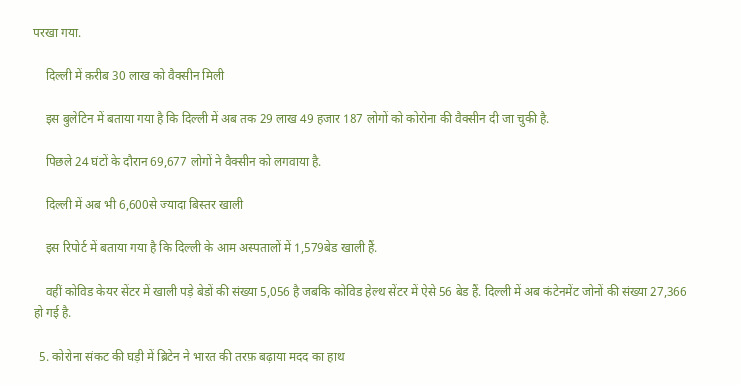परखा गया.

    दिल्ली में क़रीब 30 लाख को वैक्सीन मिली

    इस बुलेटिन में बताया गया है कि दिल्ली में अब तक 29 लाख 49 हजार 187 लोगों को कोरोना की वैक्सीन दी जा चुकी है.

    पिछले 24 घंटों के दौरान 69,677 लोगों ने वैक्सीन को लगवाया है.

    दिल्ली में अब भी 6,600से ज्यादा बिस्तर खाली

    इस रिपोर्ट में बताया गया है कि दिल्ली के आम अस्पतालों में 1,579बेड खाली हैं.

    वहीं कोविड केयर सेंटर में खाली पड़े बेडों की संख्या 5,056 है जबकि कोविड हेल्थ सेंटर में ऐसे 56 बेड हैं. दिल्ली में अब कंटेनमेंट जोनों की संख्या 27,366 हो गई है.

  5. कोरोना संकट की घड़ी में ब्रिटेन ने भारत की तरफ़ बढ़ाया मदद का हाथ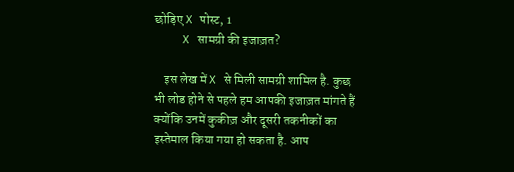छोड़िए X पोस्ट, 1
    X सामग्री की इजाज़त?

    इस लेख में X से मिली सामग्री शामिल है. कुछ भी लोड होने से पहले हम आपकी इजाज़त मांगते हैं क्योंकि उनमें कुकीज़ और दूसरी तकनीकों का इस्तेमाल किया गया हो सकता है. आप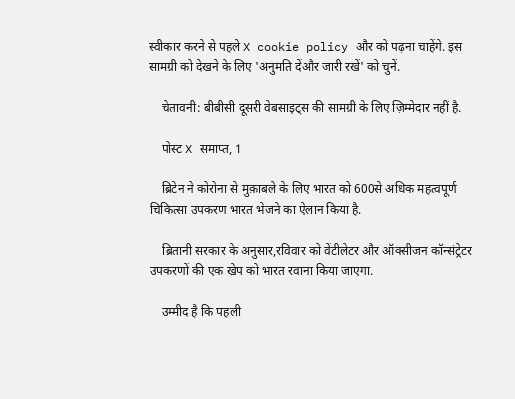स्वीकार करने से पहले X cookie policy और को पढ़ना चाहेंगे. इस सामग्री को देखने के लिए 'अनुमति देंऔर जारी रखें' को चुनें.

    चेतावनी: बीबीसी दूसरी वेबसाइट्स की सामग्री के लिए ज़िम्मेदार नहीं है.

    पोस्ट X समाप्त, 1

    ब्रिटेन ने कोरोना से मुक़ाबले के लिए भारत को 600से अधिक महत्वपूर्ण चिकित्सा उपकरण भारत भेजने का ऐलान किया है.

    ब्रितानी सरकार के अनुसार,रविवार को वेंटीलेटर और ऑक्सीजन कॉन्संट्रेटर उपकरणों की एक खेप को भारत रवाना किया जाएगा.

    उम्मीद है कि पहली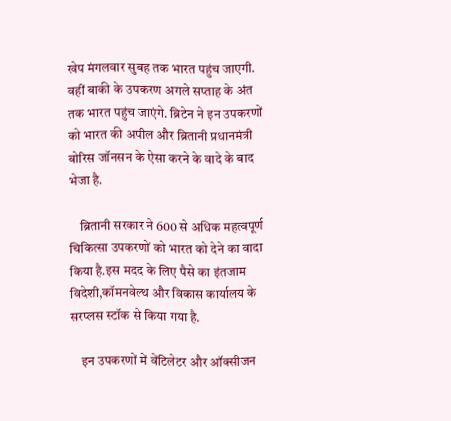खेप मंगलवार सुबह तक भारत पहुंच जाएगी. वहीं बाकी के उपकरण अगले सप्ताह के अंत तक भारत पहुंच जाएंगे. ब्रिटेन ने इन उपकरणों को भारत की अपील और ब्रितानी प्रधानमंत्री बोरिस जॉनसन के ऐसा करने के वादे के बाद भेजा है.

    ब्रितानी सरकार ने 600 से अधिक महत्वपूर्ण चिकित्सा उपकरणों को भारत को देने का वादा किया है.इस मदद के लिए पैसे का इंतजाम विदेशी,कॉमनवेल्थ और विकास कार्यालय के सरप्लस स्टॉक से किया गया है.

    इन उपकरणों में वेंटिलेटर और ऑक्सीजन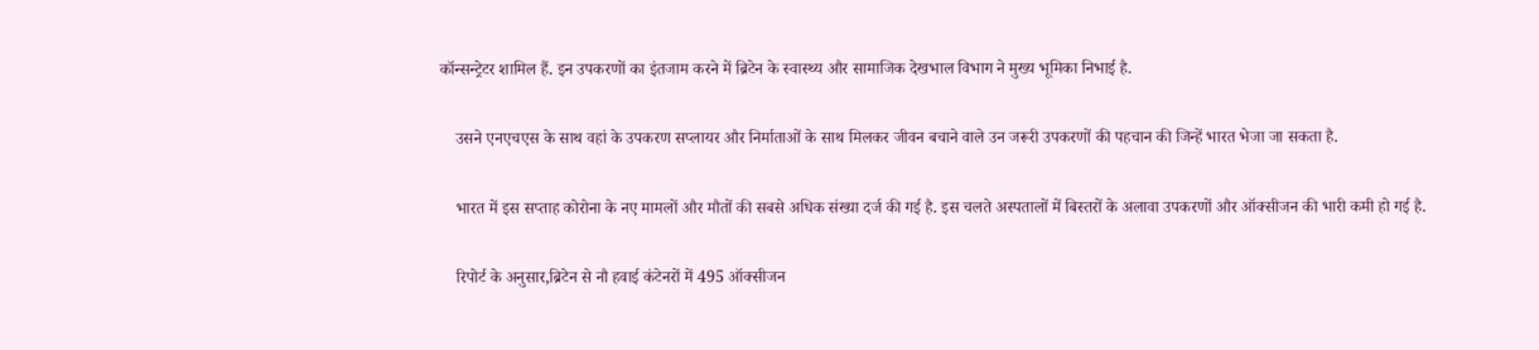कॉन्सन्ट्रेटर शामिल हैं. इन उपकरणों का इंतजाम करने में ब्रिटेन के स्वास्थ्य और सामाजिक देखभाल विभाग ने मुख्य भूमिका निभाई है.

    उसने एनएचएस के साथ वहां के उपकरण सप्लायर और निर्माताओं के साथ मिलकर जीवन बचाने वाले उन जरूरी उपकरणों की पहचान की जिन्हें भारत भेजा जा सकता है.

    भारत में इस सप्ताह कोरोना के नए मामलों और मौतों की सबसे अधिक संख्या दर्ज की गई है. इस चलते अस्पतालों में बिस्तरों के अलावा उपकरणों और ऑक्सीजन की भारी कमी हो गई है.

    रिपोर्ट के अनुसार,ब्रिटेन से नौ हवाई कंटेनरों में 495 ऑक्सीजन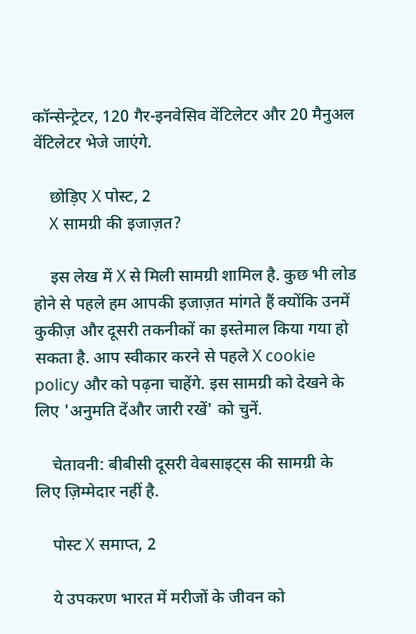कॉन्सेन्ट्रेटर, 120 गैर-इनवेसिव वेंटिलेटर और 20 मैनुअल वेंटिलेटर भेजे जाएंगे.

    छोड़िए X पोस्ट, 2
    X सामग्री की इजाज़त?

    इस लेख में X से मिली सामग्री शामिल है. कुछ भी लोड होने से पहले हम आपकी इजाज़त मांगते हैं क्योंकि उनमें कुकीज़ और दूसरी तकनीकों का इस्तेमाल किया गया हो सकता है. आप स्वीकार करने से पहले X cookie policy और को पढ़ना चाहेंगे. इस सामग्री को देखने के लिए 'अनुमति देंऔर जारी रखें' को चुनें.

    चेतावनी: बीबीसी दूसरी वेबसाइट्स की सामग्री के लिए ज़िम्मेदार नहीं है.

    पोस्ट X समाप्त, 2

    ये उपकरण भारत में मरीजों के जीवन को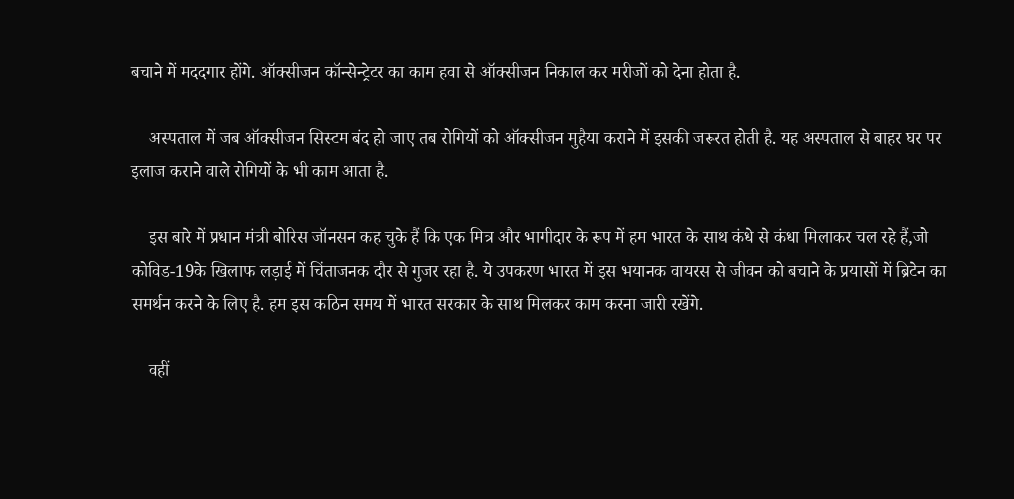बचाने में मददगार होंगे. ऑक्सीजन कॉन्सेन्ट्रेटर का काम हवा से ऑक्सीजन निकाल कर मरीजों को देना होता है.

    अस्पताल में जब ऑक्सीजन सिस्टम बंद हो जाए तब रोगियों को ऑक्सीजन मुहैया कराने में इसकी जरूरत होती है. यह अस्पताल से बाहर घर पर इलाज कराने वाले रोगियों के भी काम आता है.

    इस बारे में प्रधान मंत्री बोरिस जॉनसन कह चुके हैं कि एक मित्र और भागीदार के रूप में हम भारत के साथ कंधे से कंधा मिलाकर चल रहे हैं,जो कोविड-19के खिलाफ लड़ाई में चिंताजनक दौर से गुजर रहा है. ये उपकरण भारत में इस भयानक वायरस से जीवन को बचाने के प्रयासों में ब्रिटेन का समर्थन करने के लिए है. हम इस कठिन समय में भारत सरकार के साथ मिलकर काम करना जारी रखेंगे.

    वहीं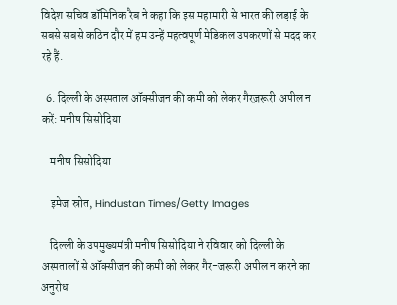विदेश सचिव डॉमिनिक रैब ने कहा कि इस महामारी से भारत की लड़ाई के सबसे सबसे कठिन दौर में हम उन्हें महत्वपूर्ण मेडिकल उपकरणों से मदद कर रहे हैं.

  6. दिल्ली के अस्पताल ऑक्सीजन की कमी को लेकर गैरज़रूरी अपील न करें: मनीष सिसोदिया

    मनीष सिसोदिया

    इमेज स्रोत, Hindustan Times/Getty Images

    दिल्ली के उपमुख्यमंत्री मनीष सिसोदिया ने रविवार को दिल्ली के अस्पतालों से ऑक्सीजन की कमी को लेकर गैर-जरूरी अपील न करने का अनुरोध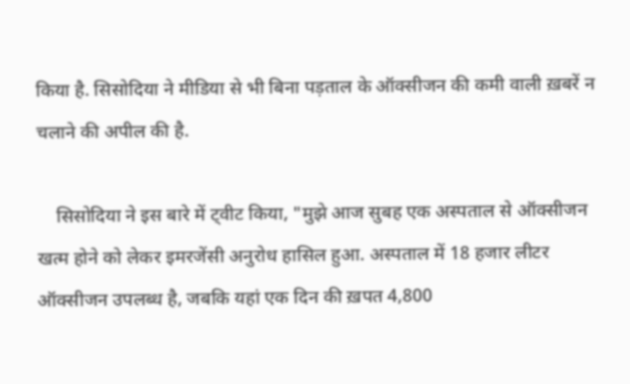किया है. सिसोदिया ने मीडिया से भी बिना पड़ताल के ऑक्सीजन की कमी वाली ख़बरें न चलाने की अपील की है.

    सिसोदिया ने इस बारे में ट्वीट किया, "मुझे आज सुबह एक अस्पताल से ऑक्सीजन खत्म होने को लेकर इमरजेंसी अनुरोध हासिल हुआ. अस्पताल में 18 हजार लीटर ऑक्सीजन उपलब्ध है, जबकि यहां एक दिन की ख़पत 4,800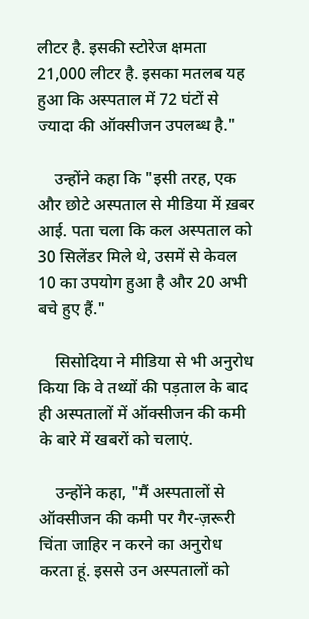लीटर है. इसकी स्टोरेज क्षमता 21,000 लीटर है. इसका मतलब यह हुआ कि अस्पताल में 72 घंटों से ज्यादा की ऑक्सीजन उपलब्ध है."

    उन्होंने कहा कि "इसी तरह, एक और छोटे अस्पताल से मीडिया में ख़बर आई. पता चला कि कल अस्पताल को 30 सिलेंडर मिले थे, उसमें से केवल 10 का उपयोग हुआ है और 20 अभी बचे हुए हैं."

    सिसोदिया ने मीडिया से भी अनुरोध किया कि वे तथ्यों की पड़ताल के बाद ही अस्पतालों में ऑक्सीजन की कमी के बारे में खबरों को चलाएं.

    उन्होंने कहा, "मैं अस्पतालों से ऑक्सीजन की कमी पर गैर-ज़रूरी चिंता जाहिर न करने का अनुरोध करता हूं. इससे उन अस्पतालों को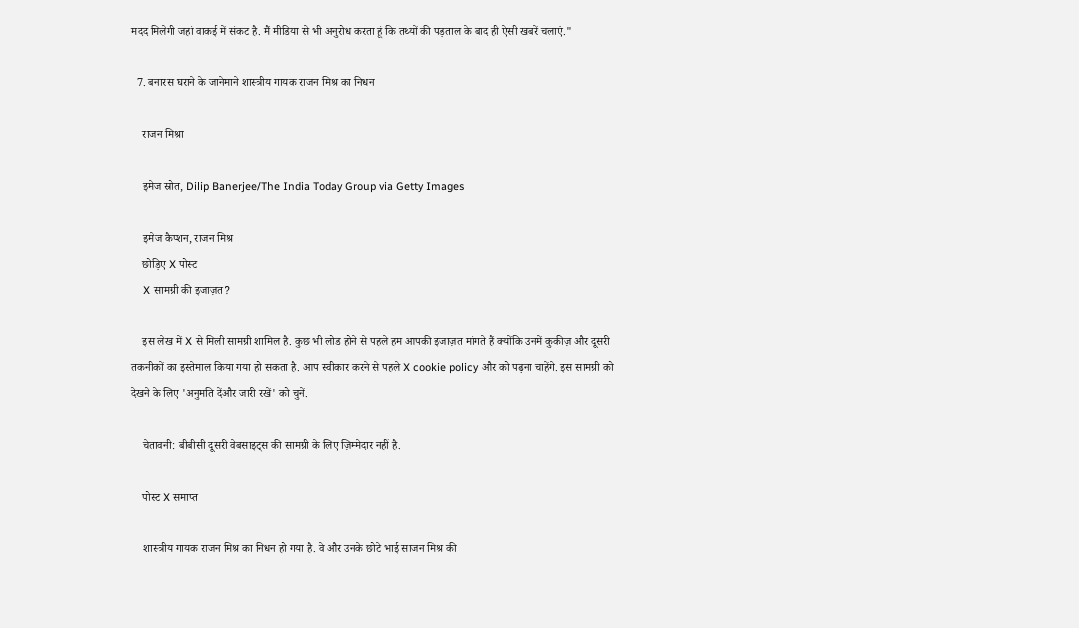मदद मिलेगी जहां वाकई में संकट है. मैं मीडिया से भी अनुरोध करता हूं कि तथ्यों की पड़ताल के बाद ही ऐसी खबरें चलाएं."

  7. बनारस घराने के जानेमाने शास्त्रीय गायक राजन मिश्र का निधन

    राजन मिश्रा

    इमेज स्रोत, Dilip Banerjee/The India Today Group via Getty Images

    इमेज कैप्शन, राजन मिश्र
    छोड़िए X पोस्ट
    X सामग्री की इजाज़त?

    इस लेख में X से मिली सामग्री शामिल है. कुछ भी लोड होने से पहले हम आपकी इजाज़त मांगते हैं क्योंकि उनमें कुकीज़ और दूसरी तकनीकों का इस्तेमाल किया गया हो सकता है. आप स्वीकार करने से पहले X cookie policy और को पढ़ना चाहेंगे. इस सामग्री को देखने के लिए 'अनुमति देंऔर जारी रखें' को चुनें.

    चेतावनी: बीबीसी दूसरी वेबसाइट्स की सामग्री के लिए ज़िम्मेदार नहीं है.

    पोस्ट X समाप्त

    शास्त्रीय गायक राजन मिश्र का निधन हो गया है. वे और उनके छोटे भाई साजन मिश्र की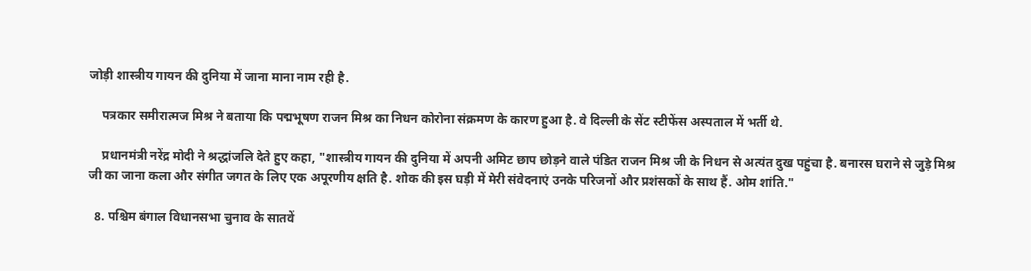जोड़ी शास्त्रीय गायन की दुनिया में जाना माना नाम रही है.

    पत्रकार समीरात्मज मिश्र ने बताया कि पद्मभूषण राजन मिश्र का निधन कोरोना संक्रमण के कारण हुआ है. वे दिल्ली के सेंट स्टीफेंस अस्पताल में भर्ती थे.

    प्रधानमंत्री नरेंद्र मोदी ने श्रद्धांजलि देते हुए कहा, "शास्त्रीय गायन की दुनिया में अपनी अमिट छाप छोड़ने वाले पंडित राजन मिश्र जी के निधन से अत्यंत दुख पहुंचा है. बनारस घराने से जुड़े मिश्र जी का जाना कला और संगीत जगत के लिए एक अपूरणीय क्षति है. शोक की इस घड़ी में मेरी संवेदनाएं उनके परिजनों और प्रशंसकों के साथ हैं. ओम शांति."

  8. पश्चिम बंगाल विधानसभा चुनाव के सातवें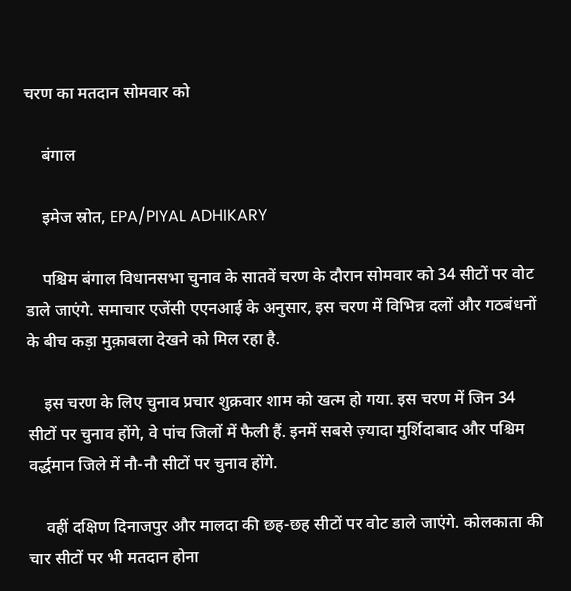चरण का मतदान सोमवार को

    बंगाल

    इमेज स्रोत, EPA/PIYAL ADHIKARY

    पश्चिम बंगाल विधानसभा चुनाव के सातवें चरण के दौरान सोमवार को 34 सीटों पर वोट डाले जाएंगे. समाचार एजेंसी एएनआई के अनुसार, इस चरण में विभिन्न दलों और गठबंधनों के बीच कड़ा मुक़ाबला देखने को मिल रहा है.

    इस चरण के लिए चुनाव प्रचार शुक्रवार शाम को खत्म हो गया. इस चरण में जिन 34 सीटों पर चुनाव होंगे, वे पांच जिलों में फैली हैं. इनमें सबसे ज़्यादा मुर्शिदाबाद और पश्चिम वर्द्धमान जिले में नौ-नौ सीटों पर चुनाव होंगे.

    वहीं दक्षिण दिनाजपुर और मालदा की छह-छह सीटों पर वोट डाले जाएंगे. कोलकाता की चार सीटों पर भी मतदान होना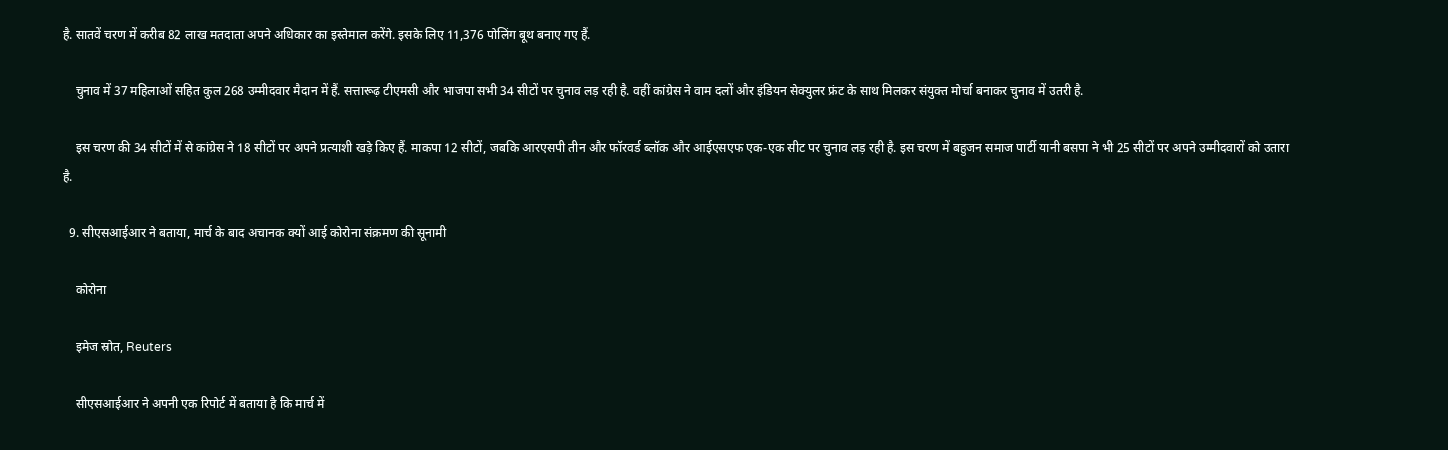है. सातवें चरण में करीब 82 लाख मतदाता अपने अधिकार का इस्तेमाल करेंगे. इसके लिए 11,376 पोलिंग बूथ बनाए गए हैं.

    चुनाव में 37 महिलाओं सहित कुल 268 उम्मीदवार मैदान में हैं. सत्तारूढ़ टीएमसी और भाजपा सभी 34 सीटों पर चुनाव लड़ रही है. वहीं कांग्रेस ने वाम दलों और इंडियन सेक्युलर फ्रंट के साथ मिलकर संयुक्त मोर्चा बनाकर चुनाव में उतरी है.

    इस चरण की 34 सीटों में से कांग्रेस ने 18 सीटों पर अपने प्रत्याशी खड़े किए हैं. माकपा 12 सीटों, जबकि आरएसपी तीन और फॉरवर्ड ब्लॉक और आईएसएफ एक-एक सीट पर चुनाव लड़ रही है. इस चरण में बहुजन समाज पार्टी यानी बसपा ने भी 25 सीटों पर अपने उम्मीदवारों को उतारा है.

  9. सीएसआईआर ने बताया, मार्च के बाद अचानक क्यों आई कोरोना संक्रमण की सूनामी

    कोरोना

    इमेज स्रोत, Reuters

    सीएसआईआर ने अपनी एक रिपोर्ट में बताया है कि मार्च में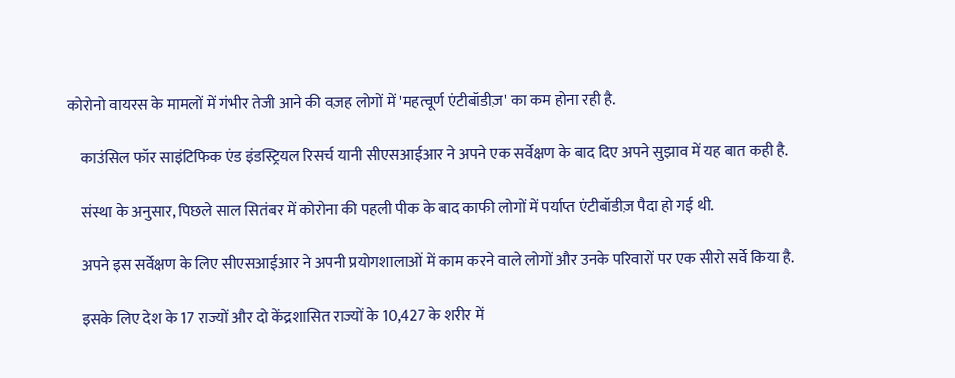कोरोनो वायरस के मामलों में गंभीर तेजी आने की वज़ह लोगों में 'महत्वूर्ण एंटीबॉडीज़' का कम होना रही है.

    काउंसिल फॉर साइंटिफिक एंड इंडस्ट्रियल रिसर्च यानी सीएसआईआर ने अपने एक सर्वेक्षण के बाद दिए अपने सुझाव में यह बात कही है.

    संस्था के अनुसार, पिछले साल सितंबर में कोरोना की पहली पीक के बाद काफी लोगों में पर्याप्त एंटीबॉडीज़ पैदा हो गई थी.

    अपने इस सर्वेक्षण के लिए सीएसआईआर ने अपनी प्रयोगशालाओं में काम करने वाले लोगों और उनके परिवारों पर एक सीरो सर्वे किया है.

    इसके लिए देश के 17 राज्यों और दो केंद्रशासित राज्यों के 10,427 के शरीर में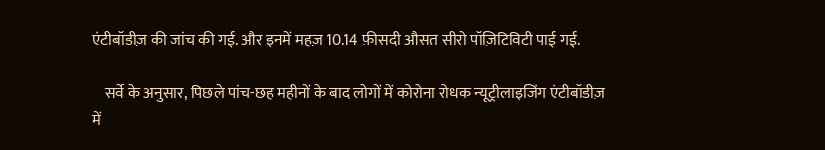एंटीबॉडीज़ की जांच की गई. और इनमें महज़ 10.14 फ़ीसदी औसत सीरो पॉज़िटिविटी पाई गई.

    सर्वे के अनुसार, पिछले पांच-छह महीनों के बाद लोगों में कोरोना रोधक न्यूट्रीलाइजिंग एंटीबॉडीज़ में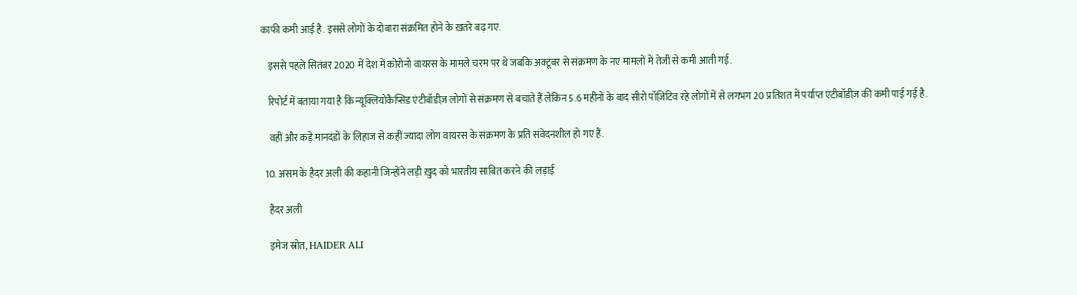काफी कमी आई है. इससे लोगों के दोबारा संक्रमित होने के ख़तरे बढ़ गए.

    इससे पहले सितंबर 2020 में देश में कोरोनो वायरस के मामले चरम पर थे जबकि अक्टूबर से संक्रमण के नए मामलों में तेजी से कमी आती गई.

    रिपोर्ट में बताया गया है कि न्यूक्लियोकैप्सिड एंटीबॉडीज़ लोगों से संक्रमण से बचाते हैं लेकिन 5.6 महीनों के बाद सीरो पॉज़िटिव रहे लोगों में से लगभग 20 प्रतिशत में पर्याप्त एंटीबॉडीज़ की कमी पाई गई है.

    वहीं और कड़े मानदंडों के लिहाज से कहीं ज्यादा लोग वायरस के संक्रमण के प्रति संवेदनशील हो गए हैं.

  10. असम के हैदर अली की कहानी जिन्होंने लड़ी ख़ुद को भारतीय साबित करने की लड़ाई

    हैदर अली

    इमेज स्रोत, HAIDER ALI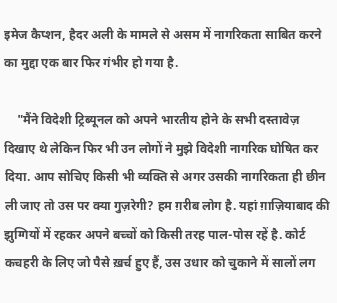इमेज कैप्शन, हैदर अली के मामले से असम में नागरिकता साबित करने का मुद्दा एक बार फिर गंभीर हो गया है.

    "मैंने विदेशी ट्रिब्यूनल को अपने भारतीय होने के सभी दस्तावेज़ दिखाए थे लेकिन फिर भी उन लोगों ने मुझे विदेशी नागरिक घोषित कर दिया. आप सोचिए किसी भी व्यक्ति से अगर उसकी नागरिकता ही छीन ली जाए तो उस पर क्या गुज़रेगी? हम ग़रीब लोग है. यहां ग़ाज़ियाबाद की झुग्गियों में रहकर अपने बच्चों को किसी तरह पाल-पोस रहें है. कोर्ट कचहरी के लिए जो पैसे ख़र्च हुए हैं, उस उधार को चुकाने में सालों लग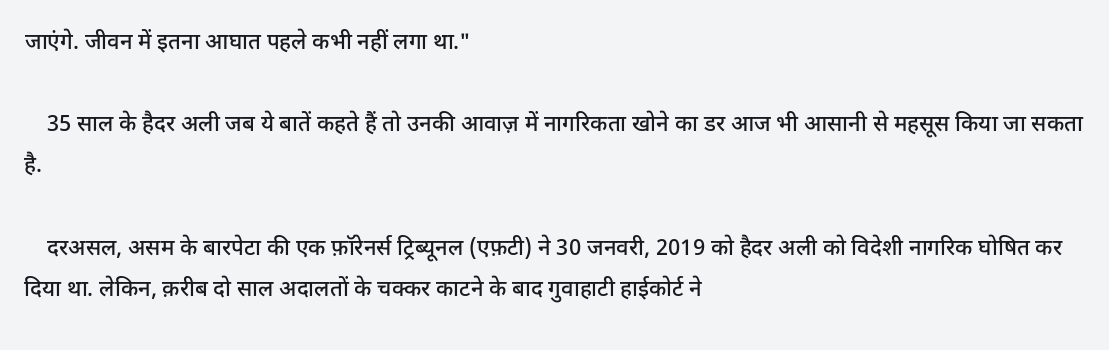जाएंगे. जीवन में इतना आघात पहले कभी नहीं लगा था."

    35 साल के हैदर अली जब ये बातें कहते हैं तो उनकी आवाज़ में नागरिकता खोने का डर आज भी आसानी से महसूस किया जा सकता है.

    दरअसल, असम के बारपेटा की एक फ़ॉरेनर्स ट्रिब्यूनल (एफ़टी) ने 30 जनवरी, 2019 को हैदर अली को विदेशी नागरिक घोषित कर दिया था. लेकिन, क़रीब दो साल अदालतों के चक्कर काटने के बाद गुवाहाटी हाईकोर्ट ने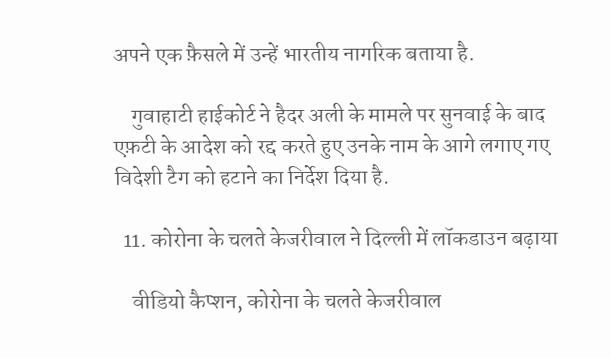अपने एक फ़ैसले में उन्हें भारतीय नागरिक बताया है.

    गुवाहाटी हाईकोर्ट ने हैदर अली के मामले पर सुनवाई के बाद एफ़टी के आदेश को रद्द करते हुए उनके नाम के आगे लगाए गए विदेशी टैग को हटाने का निर्देश दिया है.

  11. कोरोना के चलते केजरीवाल ने दिल्ली में लॉकडाउन बढ़ाया

    वीडियो कैप्शन, कोरोना के चलते केजरीवाल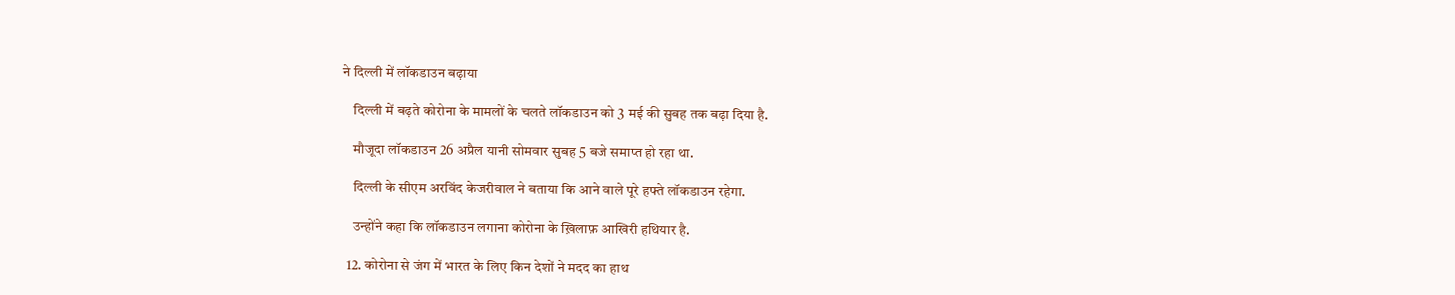ने दिल्ली में लॉकडाउन बढ़ाया

    दिल्ली में बढ़ते कोरोना के मामलों के चलते लॉकडाउन को 3 मई की सुबह तक बढ़ा दिया है.

    मौजूदा लॉकडाउन 26 अप्रैल यानी सोमवार सुबह 5 बजे समाप्त हो रहा था.

    दिल्ली के सीएम अरविंद केजरीवाल ने बताया कि आने वाले पूरे हफ्ते लॉकडाउन रहेगा.

    उन्होंने कहा कि लॉकडाउन लगाना कोरोना के ख़िलाफ़ आखिरी हथियार है.

  12. कोरोना से जंग में भारत के लिए किन देशों ने मदद का हाथ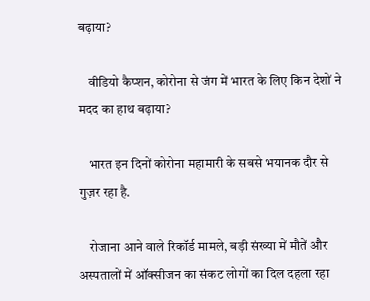बढ़ाया?

    वीडियो कैप्शन, कोरोना से जंग में भारत के लिए किन देशों ने मदद का हाथ बढ़ाया?

    भारत इन दिनों कोरोना महामारी के सबसे भयानक दौर से गुज़र रहा है.

    रोजाना आने वाले रिकॉर्ड मामले, बड़ी संख्या में मौतें और अस्पतालों में ऑक्सीजन का संकट लोगों का दिल दहला रहा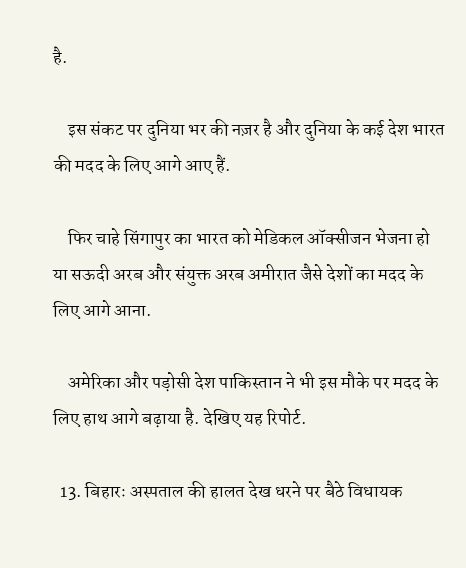है.

    इस संकट पर दुनिया भर की नज़र है और दुनिया के कई देश भारत की मदद के लिए आगे आए हैं.

    फिर चाहे सिंगापुर का भारत को मेडिकल ऑक्सीजन भेजना हो या सऊदी अरब और संयुक्त अरब अमीरात जैसे देशों का मदद के लिए आगे आना.

    अमेरिका और पड़ोसी देश पाकिस्तान ने भी इस मौके पर मदद के लिए हाथ आगे बढ़ाया है. देखिए यह रिपोर्ट.

  13. बिहारः अस्पताल की हालत देख धरने पर बैठे विधायक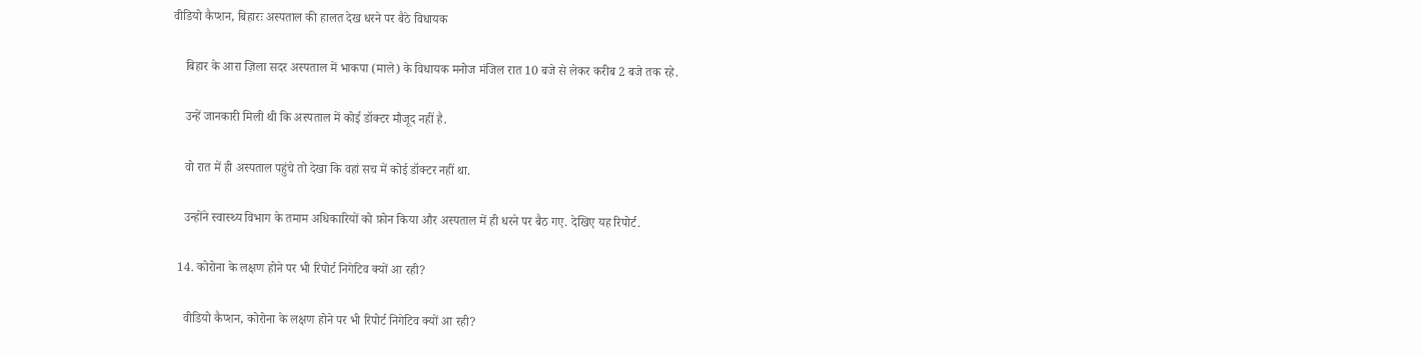वीडियो कैप्शन, बिहारः अस्पताल की हालत देख धरने पर बैठे विधायक

    बिहार के आरा ज़िला सदर अस्पताल में भाकपा (माले) के विधायक मनोज मंजिल रात 10 बजे से लेकर करीब 2 बजे तक रहे.

    उन्हें जानकारी मिली थी कि अस्पताल में कोई डॉक्टर मौजूद नहीं है.

    वो रात में ही अस्पताल पहुंचे तो देखा कि वहां सच में कोई डॉक्टर नहीं था.

    उन्होंने स्वास्थ्य विभाग के तमाम अधिकारियों को फ़ोन किया और अस्पताल में ही धरने पर बैठ गए. देखिए यह रिपोर्ट.

  14. कोरोना के लक्षण होने पर भी रिपोर्ट निगेटिव क्यों आ रही?

    वीडियो कैप्शन, कोरोना के लक्षण होने पर भी रिपोर्ट निगेटिव क्यों आ रही?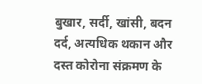बुखार, सर्दी, खांसी, बदन दर्द, अत्यधिक थकान और दस्त कोरोना संक्रमण के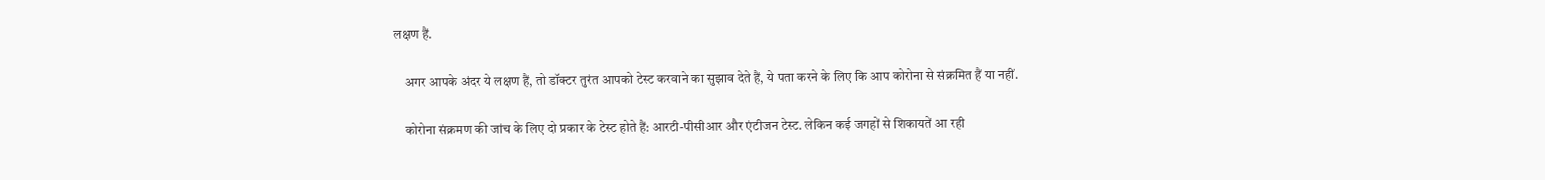लक्षण हैं.

    अगर आपके अंदर ये लक्षण हैं, तो डॉक्टर तुरंत आपको टेस्ट करवाने का सुझाव देते हैं, ये पता करने के लिए कि आप कोरोना से संक्रमित हैं या नहीं.

    कोरोना संक्रमण की जांच के लिए दो प्रकार के टेस्ट होते हैं: आरटी-पीसीआर और एंटीजन टेस्ट. लेकिन कई जगहों से शिकायतें आ रही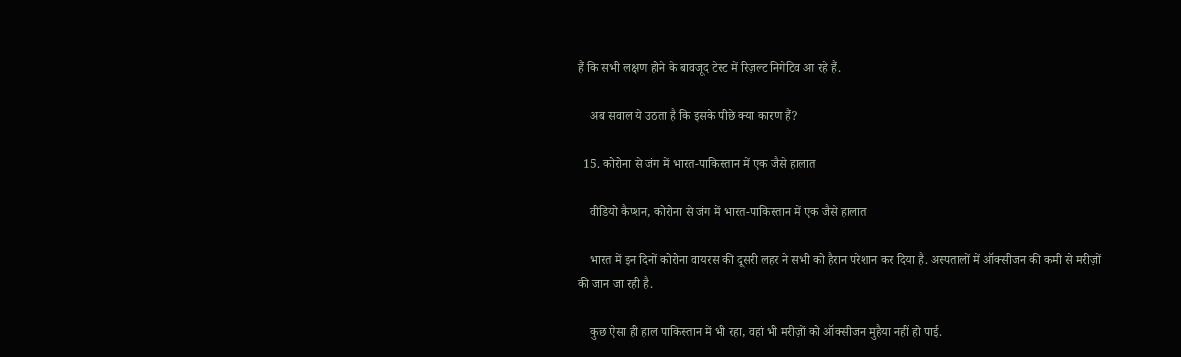हैं कि सभी लक्षण होने के बावजूद टेस्ट में रिज़ल्ट निगेटिव आ रहे हैं.

    अब सवाल ये उठता है कि इसके पीछे क्या कारण हैं?

  15. कोरोना से जंग में भारत-पाकिस्तान में एक जैसे हालात

    वीडियो कैप्शन, कोरोना से जंग में भारत-पाकिस्तान में एक जैसे हालात

    भारत में इन दिनों कोरोना वायरस की दूसरी लहर ने सभी को हैरान परेशान कर दिया है. अस्पतालों में ऑक्सीजन की कमी से मरीज़ों की जान जा रही है.

    कुछ ऐसा ही हाल पाकिस्तान में भी रहा, वहां भी मरीज़ों को ऑक्सीजन मुहैया नहीं हो पाई.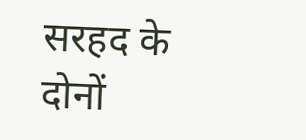सरहद के दोनों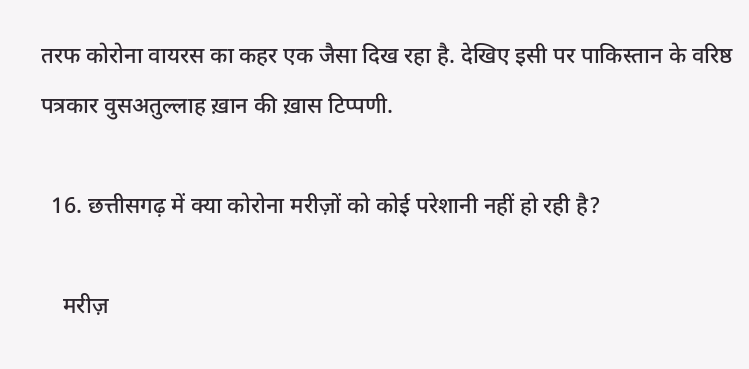तरफ कोरोना वायरस का कहर एक जैसा दिख रहा है. देखिए इसी पर पाकिस्तान के वरिष्ठ पत्रकार वुसअतुल्लाह ख़ान की ख़ास टिप्पणी.

  16. छत्तीसगढ़ में क्या कोरोना मरीज़ों को कोई परेशानी नहीं हो रही है?

    मरीज़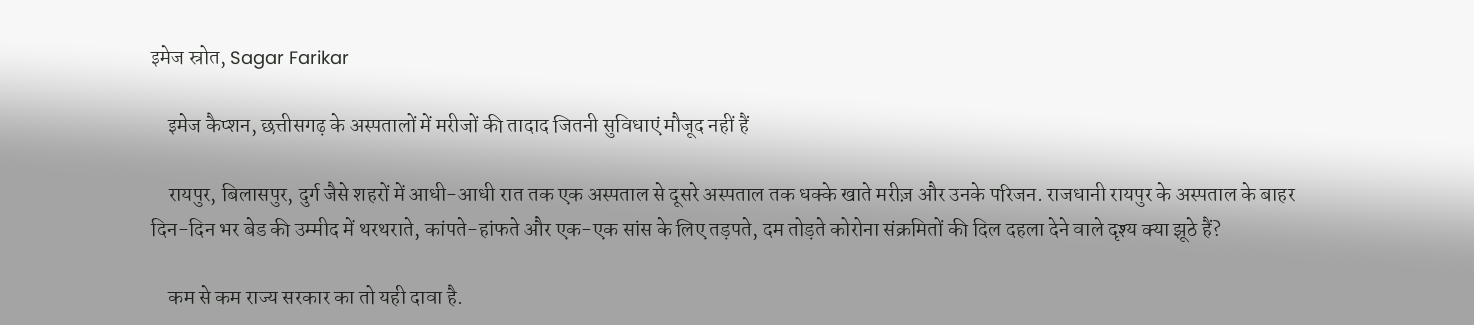इमेज स्रोत, Sagar Farikar

    इमेज कैप्शन, छत्तीसगढ़ के अस्पतालों में मरीजों की तादाद जितनी सुविधाएं मौजूद नहीं हैं

    रायपुर, बिलासपुर, दुर्ग जैसे शहरों में आधी-आधी रात तक एक अस्पताल से दूसरे अस्पताल तक धक्के खाते मरीज़ और उनके परिजन. राजधानी रायपुर के अस्पताल के बाहर दिन-दिन भर बेड की उम्मीद में थरथराते, कांपते-हांफते और एक-एक सांस के लिए तड़पते, दम तोड़ते कोरोना संक्रमितों की दिल दहला देने वाले दृश्य क्या झूठे हैं?

    कम से कम राज्य सरकार का तो यही दावा है.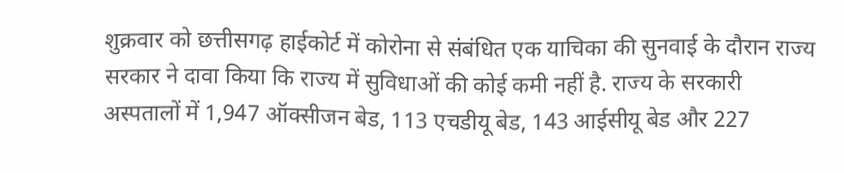शुक्रवार को छत्तीसगढ़ हाईकोर्ट में कोरोना से संबंधित एक याचिका की सुनवाई के दौरान राज्य सरकार ने दावा किया कि राज्य में सुविधाओं की कोई कमी नहीं है. राज्य के सरकारी अस्पतालों में 1,947 ऑक्सीजन बेड, 113 एचडीयू बेड, 143 आईसीयू बेड और 227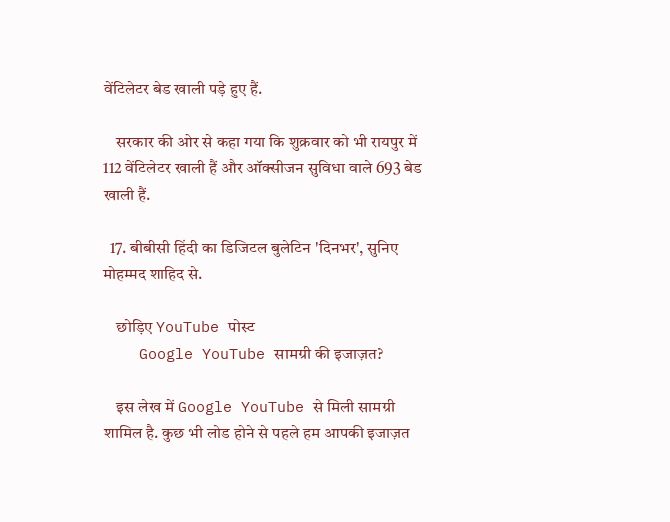वेंटिलेटर बेड खाली पड़े हुए हैं.

    सरकार की ओर से कहा गया कि शुक्रवार को भी रायपुर में 112 वेंटिलेटर खाली हैं और ऑक्सीजन सुविधा वाले 693 बेड खाली हैं.

  17. बीबीसी हिंदी का डिजिटल बुलेटिन 'दिनभर', सुनिए मोहम्मद शाहिद से.

    छोड़िए YouTube पोस्ट
    Google YouTube सामग्री की इजाज़त?

    इस लेख में Google YouTube से मिली सामग्री शामिल है. कुछ भी लोड होने से पहले हम आपकी इजाज़त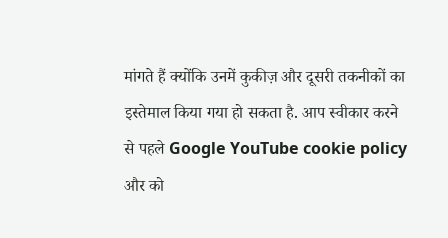मांगते हैं क्योंकि उनमें कुकीज़ और दूसरी तकनीकों का इस्तेमाल किया गया हो सकता है. आप स्वीकार करने से पहले Google YouTube cookie policy और को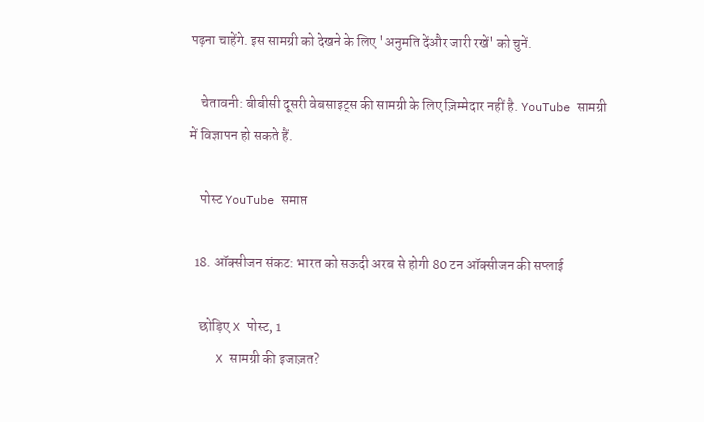पढ़ना चाहेंगे. इस सामग्री को देखने के लिए 'अनुमति देंऔर जारी रखें' को चुनें.

    चेतावनी: बीबीसी दूसरी वेबसाइट्स की सामग्री के लिए ज़िम्मेदार नहीं है. YouTube सामग्री में विज्ञापन हो सकते हैं.

    पोस्ट YouTube समाप्त

  18. ऑक्सीजन संकट: भारत को सऊदी अरब से होगी 80 टन ऑक्सीजन की सप्लाई

    छोड़िए X पोस्ट, 1
    X सामग्री की इजाज़त?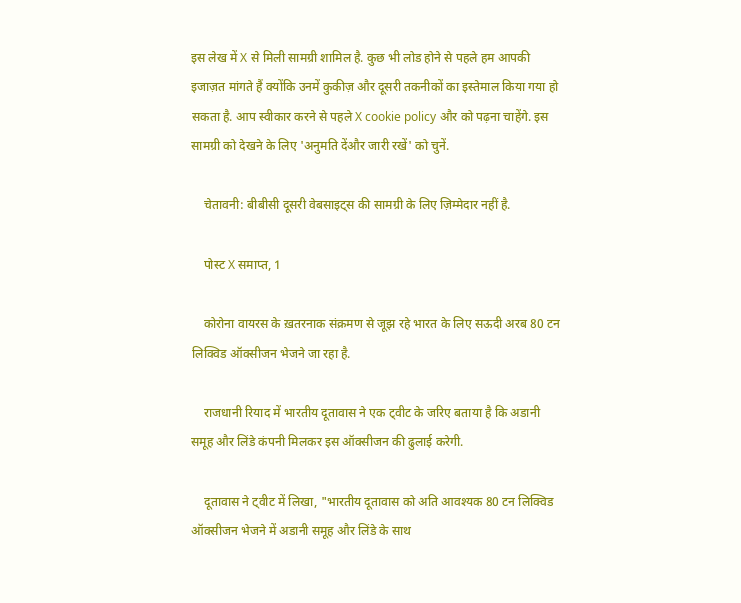इस लेख में X से मिली सामग्री शामिल है. कुछ भी लोड होने से पहले हम आपकी इजाज़त मांगते हैं क्योंकि उनमें कुकीज़ और दूसरी तकनीकों का इस्तेमाल किया गया हो सकता है. आप स्वीकार करने से पहले X cookie policy और को पढ़ना चाहेंगे. इस सामग्री को देखने के लिए 'अनुमति देंऔर जारी रखें' को चुनें.

    चेतावनी: बीबीसी दूसरी वेबसाइट्स की सामग्री के लिए ज़िम्मेदार नहीं है.

    पोस्ट X समाप्त, 1

    कोरोना वायरस के ख़तरनाक संक्रमण से जूझ रहे भारत के लिए सऊदी अरब 80 टन लिक्विड ऑक्सीजन भेजने जा रहा है.

    राजधानी रियाद में भारतीय दूतावास ने एक ट्वीट के जरिए बताया है कि अडानी समूह और लिंडे कंपनी मिलकर इस ऑक्सीजन की ढुलाई करेगी.

    दूतावास ने ट्वीट में लिखा, "भारतीय दूतावास को अति आवश्यक 80 टन लिक्विड ऑक्सीजन भेजने में अडानी समूह और लिंडे के साथ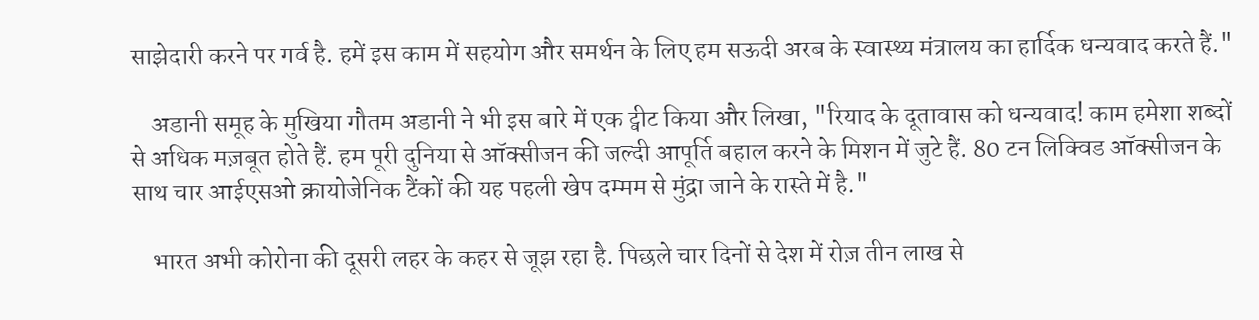साझेदारी करने पर गर्व है. हमें इस काम में सहयोग और समर्थन के लिए हम सऊदी अरब के स्वास्थ्य मंत्रालय का हार्दिक धन्यवाद करते हैं."

    अडानी समूह के मुखिया गौतम अडानी ने भी इस बारे में एक ट्वीट किया और लिखा, "रियाद के दूतावास को धन्यवाद! काम हमेशा शब्दों से अधिक मज़बूत होते हैं. हम पूरी दुनिया से ऑक्सीजन की जल्दी आपूर्ति बहाल करने के मिशन में जुटे हैं. 80 टन लिक्विड ऑक्सीजन के साथ चार आईएसओ क्रायोजेनिक टैंकों की यह पहली खेप दम्मम से मुंद्रा जाने के रास्ते में है."

    भारत अभी कोरोना की दूसरी लहर के कहर से जूझ रहा है. पिछले चार दिनों से देश में रोज़ तीन लाख से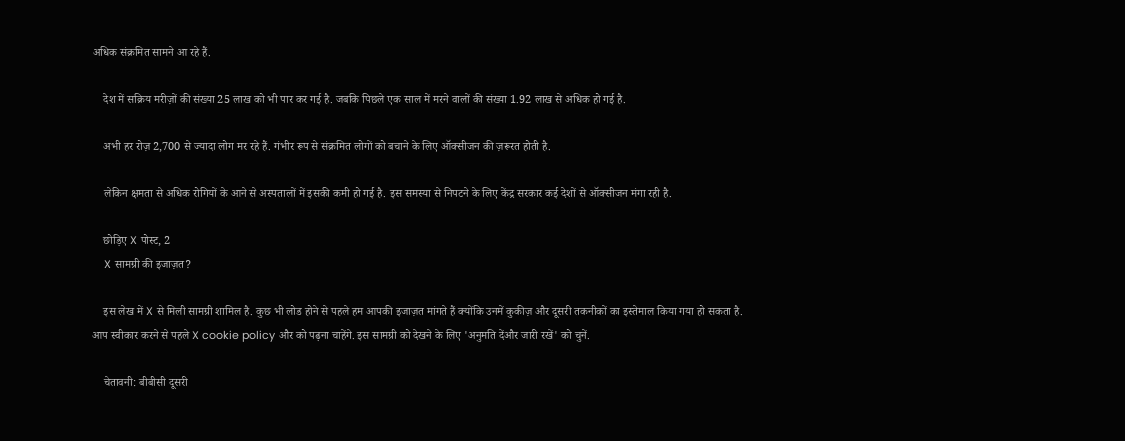अधिक संक्रमित सामने आ रहे हैं.

    देश में सक्रिय मरीज़ों की संख्या 25 लाख को भी पार कर गई है. जबकि पिछले एक साल में मरने वालों की संख्या 1.92 लाख से अधिक हो गई है.

    अभी हर रोज़ 2,700 से ज्यादा लोग मर रहे हैं. गंभीर रूप से संक्रमित लोगों को बचाने के लिए ऑक्सीजन की ज़रूरत होती है.

    लेकिन क्षमता से अधिक रोगियों के आने से अस्पतालों में इसकी कमी हो गई है. इस समस्या से निपटने के लिए केंद्र सरकार कई देशों से ऑक्सीजन मंगा रही है.

    छोड़िए X पोस्ट, 2
    X सामग्री की इजाज़त?

    इस लेख में X से मिली सामग्री शामिल है. कुछ भी लोड होने से पहले हम आपकी इजाज़त मांगते हैं क्योंकि उनमें कुकीज़ और दूसरी तकनीकों का इस्तेमाल किया गया हो सकता है. आप स्वीकार करने से पहले X cookie policy और को पढ़ना चाहेंगे. इस सामग्री को देखने के लिए 'अनुमति देंऔर जारी रखें' को चुनें.

    चेतावनी: बीबीसी दूसरी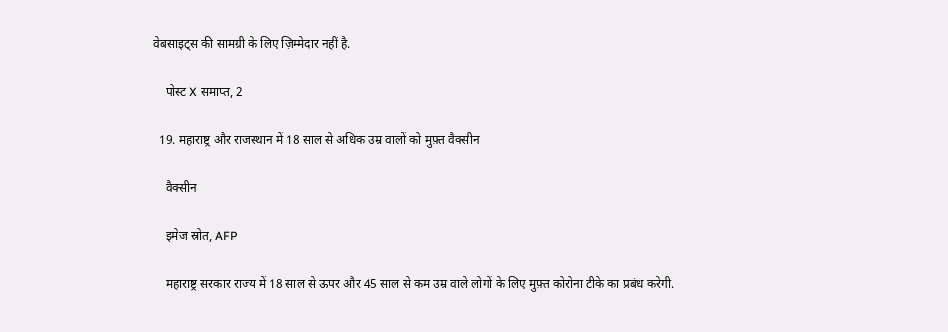वेबसाइट्स की सामग्री के लिए ज़िम्मेदार नहीं है.

    पोस्ट X समाप्त, 2

  19. महाराष्ट्र और राजस्थान में 18 साल से अधिक उम्र वालों को मुफ़्त वैक्सीन

    वैक्सीन

    इमेज स्रोत, AFP

    महाराष्ट्र सरकार राज्य में 18 साल से ऊपर और 45 साल से कम उम्र वाले लोगों के लिए मुफ़्त कोरोना टीके का प्रबंध करेगी.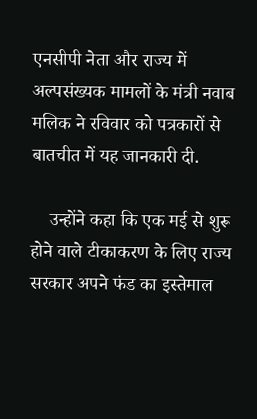एनसीपी नेता और राज्य में अल्पसंख्यक मामलों के मंत्री नवाब मलिक ने रविवार को पत्रकारों से बातचीत में यह जानकारी दी.

    उन्होंने कहा कि एक मई से शुरू होने वाले टीकाकरण के लिए राज्य सरकार अपने फंड का इस्तेमाल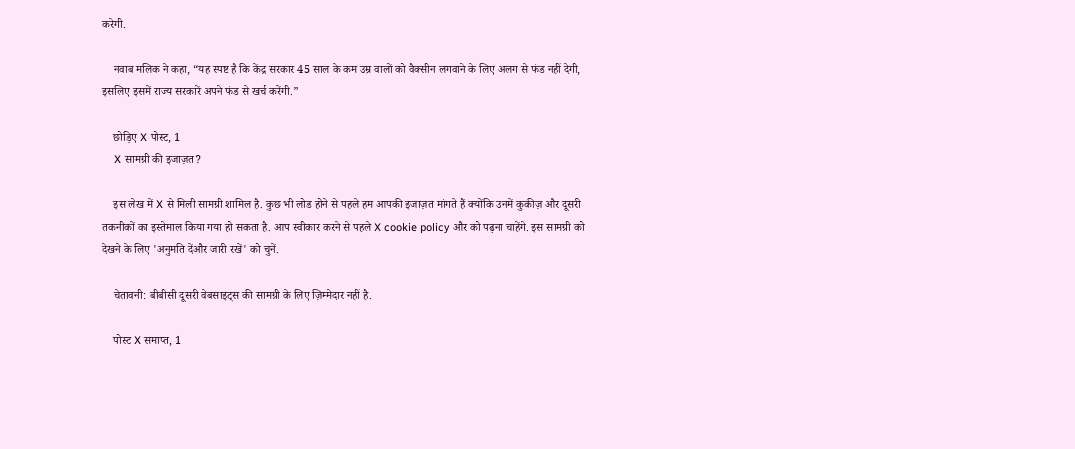करेगी.

    नवाब मलिक ने कहा, “यह स्पष्ट है कि केंद्र सरकार 45 साल के कम उम्र वालों को वैक्सीन लगवाने के लिए अलग से फंड नहीं देगी, इसलिए इसमें राज्य सरकारें अपने फंड से खर्च करेंगी.”

    छोड़िए X पोस्ट, 1
    X सामग्री की इजाज़त?

    इस लेख में X से मिली सामग्री शामिल है. कुछ भी लोड होने से पहले हम आपकी इजाज़त मांगते हैं क्योंकि उनमें कुकीज़ और दूसरी तकनीकों का इस्तेमाल किया गया हो सकता है. आप स्वीकार करने से पहले X cookie policy और को पढ़ना चाहेंगे. इस सामग्री को देखने के लिए 'अनुमति देंऔर जारी रखें' को चुनें.

    चेतावनी: बीबीसी दूसरी वेबसाइट्स की सामग्री के लिए ज़िम्मेदार नहीं है.

    पोस्ट X समाप्त, 1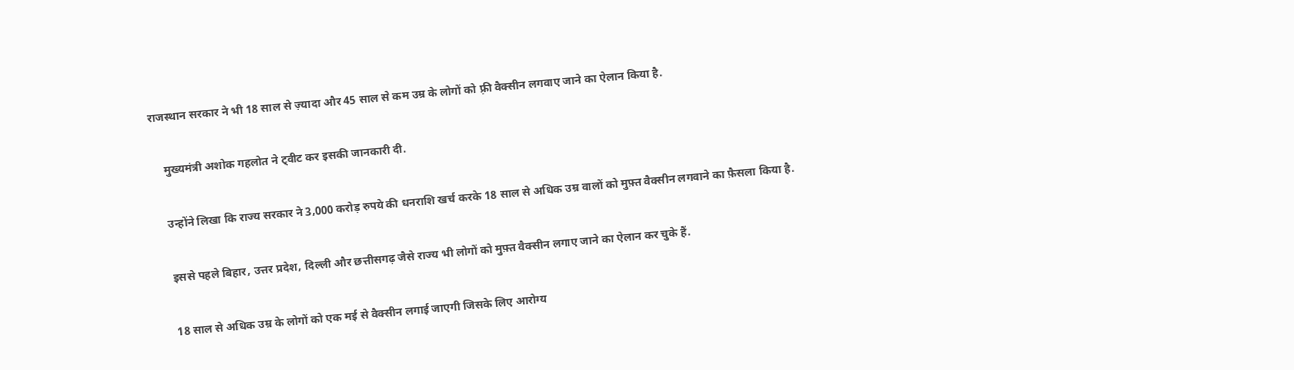राजस्थान सरकार ने भी 18 साल से ज़्यादा और 45 साल से कम उम्र के लोगों को फ़्री वैक्सीन लगवाए जाने का ऐलान किया है.

    मुख्यमंत्री अशोक गहलोत ने ट्वीट कर इसकी जानकारी दी.

    उन्होंने लिखा कि राज्य सरकार ने 3,000 करोड़ रुपये की धनराशि खर्च करके 18 साल से अधिक उम्र वालों को मुफ़्त वैक्सीन लगवाने का फ़ैसला किया है.

    इससे पहले बिहार, उत्तर प्रदेश, दिल्ली और छत्तीसगढ़ जैसे राज्य भी लोगों को मुफ़्त वैक्सीन लगाए जाने का ऐलान कर चुके हैं.

    18 साल से अधिक उम्र के लोगों को एक मई से वैक्सीन लगाई जाएगी जिसके लिए आरोग्य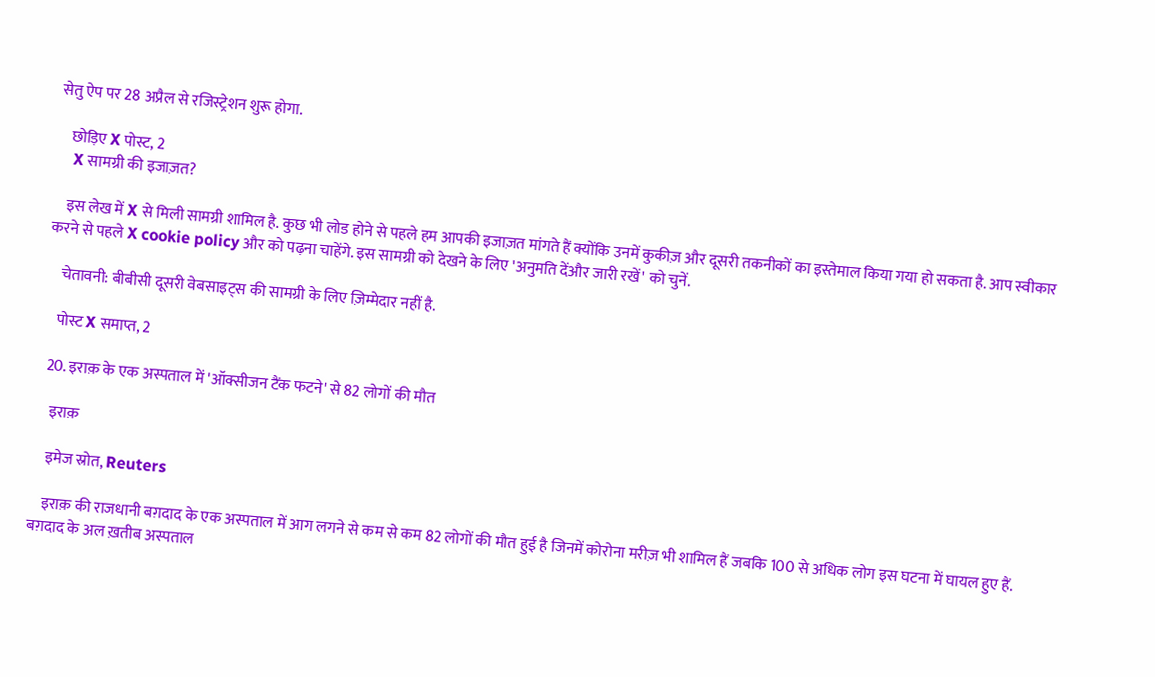सेतु ऐप पर 28 अप्रैल से रजिस्ट्रेशन शुरू होगा.

    छोड़िए X पोस्ट, 2
    X सामग्री की इजाज़त?

    इस लेख में X से मिली सामग्री शामिल है. कुछ भी लोड होने से पहले हम आपकी इजाज़त मांगते हैं क्योंकि उनमें कुकीज़ और दूसरी तकनीकों का इस्तेमाल किया गया हो सकता है. आप स्वीकार करने से पहले X cookie policy और को पढ़ना चाहेंगे. इस सामग्री को देखने के लिए 'अनुमति देंऔर जारी रखें' को चुनें.

    चेतावनी: बीबीसी दूसरी वेबसाइट्स की सामग्री के लिए ज़िम्मेदार नहीं है.

    पोस्ट X समाप्त, 2

  20. इराक़ के एक अस्पताल में 'ऑक्सीजन टैंक फटने' से 82 लोगों की मौत

    इराक़

    इमेज स्रोत, Reuters

    इराक़ की राजधानी बग़दाद के एक अस्पताल में आग लगने से कम से कम 82 लोगों की मौत हुई है जिनमें कोरोना मरीज़ भी शामिल हैं जबकि 100 से अधिक लोग इस घटना में घायल हुए हैं. बग़दाद के अल ख़तीब अस्पताल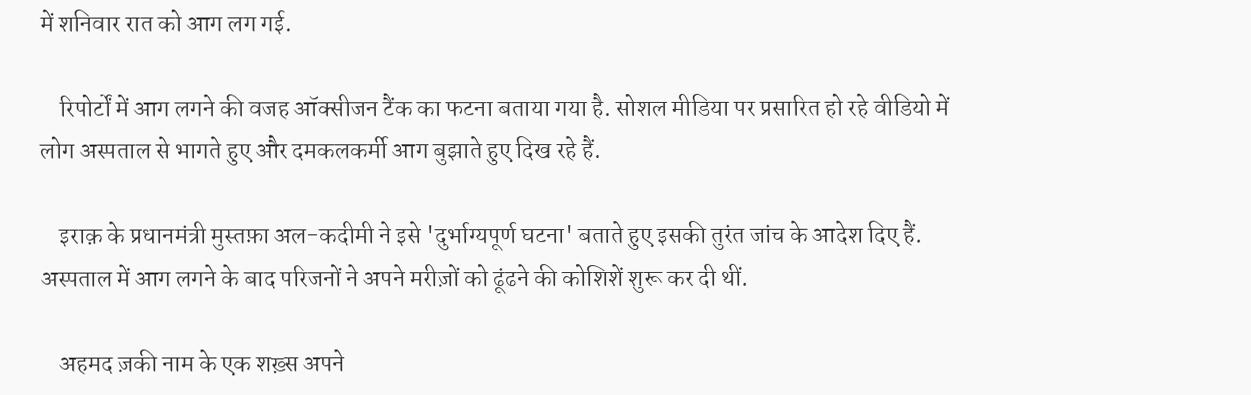में शनिवार रात को आग लग गई.

    रिपोर्टों में आग लगने की वजह ऑक्सीजन टैंक का फटना बताया गया है. सोशल मीडिया पर प्रसारित हो रहे वीडियो में लोग अस्पताल से भागते हुए और दमकलकर्मी आग बुझाते हुए दिख रहे हैं.

    इराक़ के प्रधानमंत्री मुस्तफ़ा अल-कदीमी ने इसे 'दुर्भाग्यपूर्ण घटना' बताते हुए इसकी तुरंत जांच के आदेश दिए हैं. अस्पताल में आग लगने के बाद परिजनों ने अपने मरीज़ों को ढूंढने की कोशिशें शुरू कर दी थीं.

    अहमद ज़की नाम के एक शख़्स अपने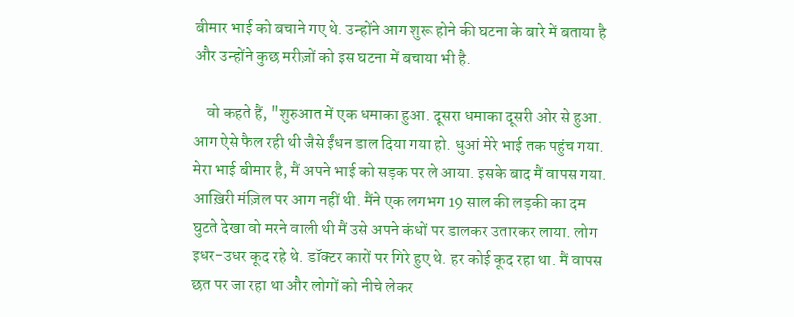बीमार भाई को बचाने गए थे. उन्होंने आग शुरू होने की घटना के बारे में बताया है और उन्होंने कुछ मरीज़ों को इस घटना में बचाया भी है.

    वो कहते हैं, "शुरुआत में एक धमाका हुआ. दूसरा धमाका दूसरी ओर से हुआ. आग ऐसे फैल रही थी जैसे ईंधन डाल दिया गया हो. धुआं मेरे भाई तक पहुंच गया. मेरा भाई बीमार है, मैं अपने भाई को सड़क पर ले आया. इसके बाद मैं वापस गया. आख़िरी मंज़िल पर आग नहीं थी. मैंने एक लगभग 19 साल की लड़की का दम घुटते देखा वो मरने वाली थी मैं उसे अपने कंधों पर डालकर उतारकर लाया. लोग इधर-उधर कूद रहे थे. डॉक्टर कारों पर गिरे हुए थे. हर कोई कूद रहा था. मैं वापस छत पर जा रहा था और लोगों को नीचे लेकर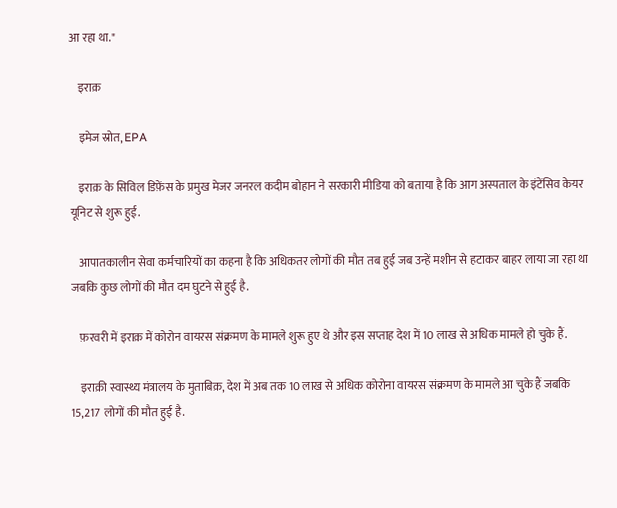आ रहा था."

    इराक़

    इमेज स्रोत, EPA

    इराक़ के सिविल डिफ़ेंस के प्रमुख मेजर जनरल कदीम बोहान ने सरकारी मीडिया को बताया है कि आग अस्पताल के इंटेंसिव केयर यूनिट से शुरू हुई.

    आपातकालीन सेवा कर्मचारियों का कहना है कि अधिकतर लोगों की मौत तब हुई जब उन्हें मशीन से हटाकर बाहर लाया जा रहा था जबकि कुछ लोगों की मौत दम घुटने से हुई है.

    फ़रवरी में इराक़ में कोरोन वायरस संक्रमण के मामले शुरू हुए थे और इस सप्ताह देश में 10 लाख से अधिक मामले हो चुके हैं.

    इराक़ी स्वास्थ्य मंत्रालय के मुताबिक़, देश में अब तक 10 लाख से अधिक कोरोना वायरस संक्रमण के मामले आ चुके हैं जबकि 15,217 लोगों की मौत हुई है.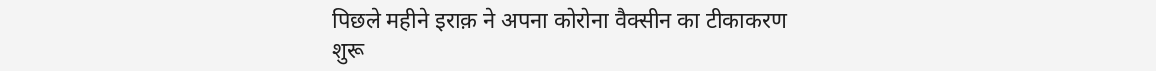पिछले महीने इराक़ ने अपना कोरोना वैक्सीन का टीकाकरण शुरू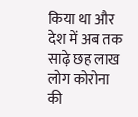किया था और देश में अब तक साढ़े छह लाख लोग कोरोना की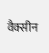वैक्सीन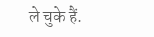ले चुके हैं.